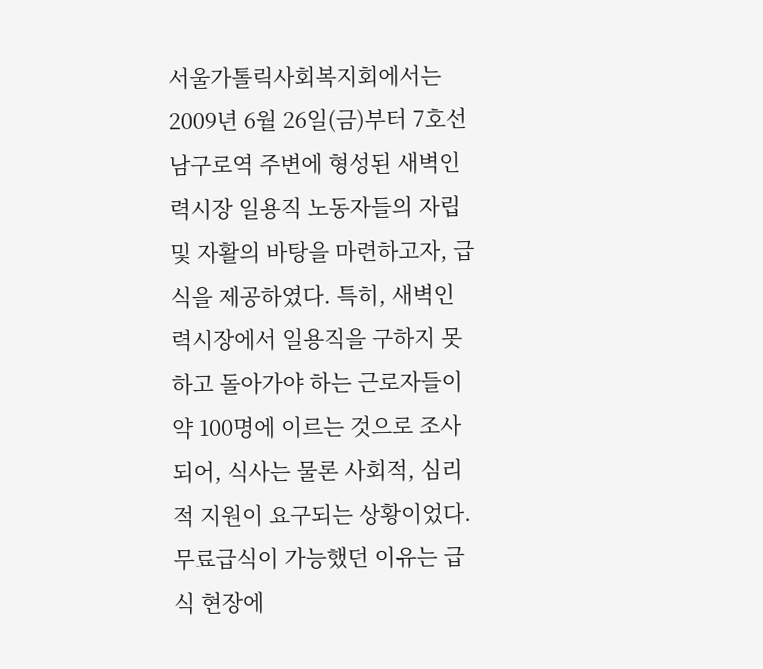서울가톨릭사회복지회에서는 2009년 6월 26일(금)부터 7호선 남구로역 주변에 형성된 새벽인력시장 일용직 노동자들의 자립 및 자활의 바탕을 마련하고자, 급식을 제공하였다. 특히, 새벽인력시장에서 일용직을 구하지 못하고 돌아가야 하는 근로자들이 약 100명에 이르는 것으로 조사되어, 식사는 물론 사회적, 심리적 지원이 요구되는 상황이었다.
무료급식이 가능했던 이유는 급식 현장에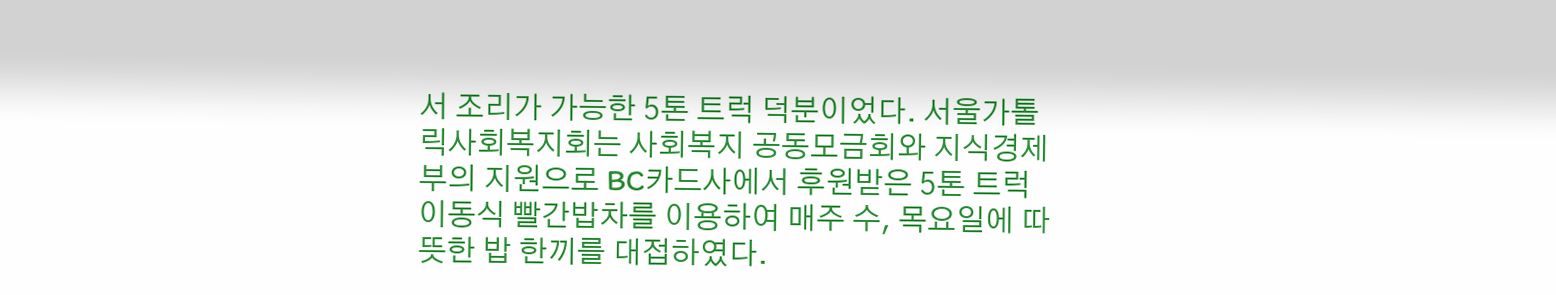서 조리가 가능한 5톤 트럭 덕분이었다. 서울가톨릭사회복지회는 사회복지 공동모금회와 지식경제부의 지원으로 BC카드사에서 후원받은 5톤 트럭 이동식 빨간밥차를 이용하여 매주 수, 목요일에 따뜻한 밥 한끼를 대접하였다.